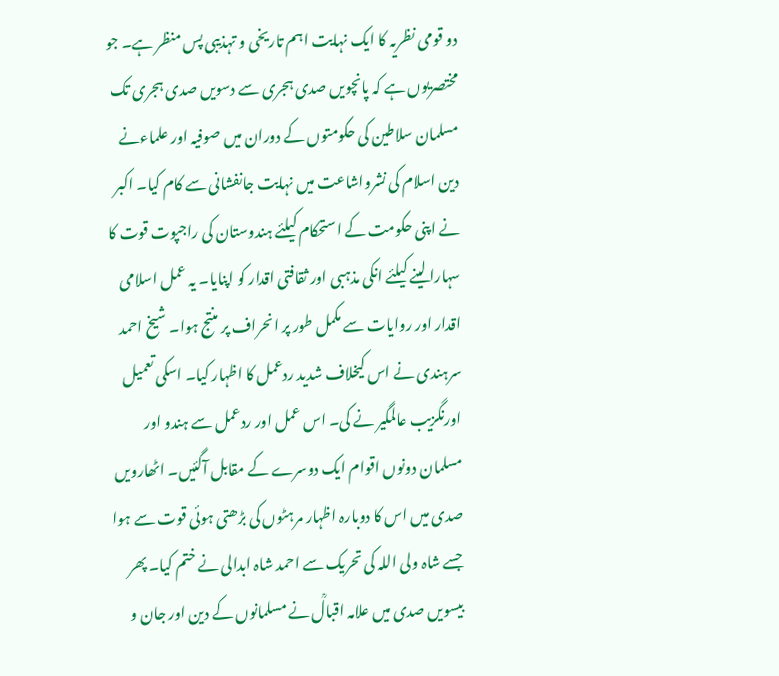دو قومی نظریہ کا ایک نہایت اہم تاریخی و تہذیبی پس منظر ہے۔ جو مختصریوں ہے کہ پانچویں صدی ہجری سے دسویں صدی ہجری تک مسلمان سلاطین کی حکومتوں کے دوران میں صوفیہ اور علماءنے دین اسلام کی نشرواشاعت میں نہایت جانفشانی سے کام کیا۔ اکبر نے اپنی حکومت کے استحکام کیلئے ہندوستان کی راجپوت قوت کا سہارا لینے کیلئے انکی مذہبی اور ثقافتی اقدار کو اپنایا۔ یہ عمل اسلامی اقدار اور روایات سے مکمل طور پر انحراف پر منتج ہوا۔ شیخ احمد سرہندی نے اس کیخلاف شدید ردعمل کا اظہار کیا۔ اسکی تعمیل اورنگزیب عالمگیر نے کی۔ اس عمل اور ردعمل سے ہندو اور مسلمان دونوں اقوام ایک دوسرے کے مقابل آگئیں۔ اٹھارویں صدی میں اس کا دوبارہ اظہار مرہٹوں کی بڑھتی ہوئی قوت سے ہوا جسے شاہ ولی اللہ کی تحریک سے احمد شاہ ابدالی نے ختم کیا۔ پھر بیسویں صدی میں علامہ اقبالؒ نے مسلمانوں کے دین اور جان و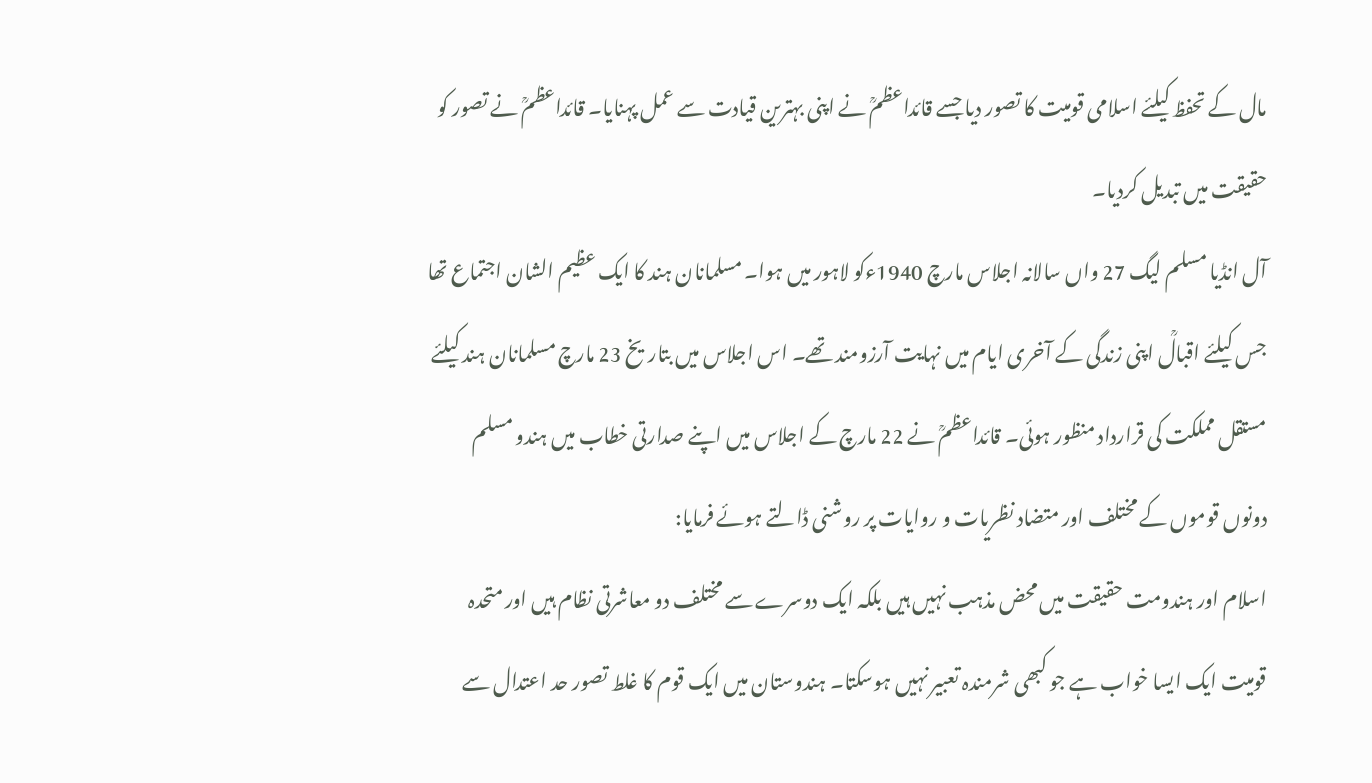مال کے تحفظ کیلئے اسلامی قومیت کا تصور دیا جسے قائداعظمؒ نے اپنی بہترین قیادت سے عمل پہنایا۔ قائداعظمؒ نے تصور کو حقیقت میں تبدیل کردیا۔
آل انڈیا مسلم لیگ 27 واں سالانہ اجلاس مارچ 1940ءکو لاہور میں ہوا۔ مسلمانان ہند کا ایک عظیم الشان اجتماع تھا جس کیلئے اقبالؒ اپنی زندگی کے آخری ایام میں نہایت آرزومند تھے۔ اس اجلاس میں بتاریخ 23 مارچ مسلمانان ہند کیلئے مستقل مملکت کی قرارداد منظور ہوئی۔ قائداعظمؒ نے 22 مارچ کے اجلاس میں اپنے صدارتی خطاب میں ہندو مسلم دونوں قوموں کے مختلف اور متضاد نظریات و روایات پر روشنی ڈالتے ہوئے فرمایا:
اسلام اور ہندومت حقیقت میں محض مذہب نہیں ہیں بلکہ ایک دوسرے سے مختلف دو معاشرتی نظام ہیں اور متحدہ قومیت ایک ایسا خواب ہے جو کبھی شرمندہ تعبیر نہیں ہوسکتا۔ ہندوستان میں ایک قوم کا غلط تصور حد اعتدال سے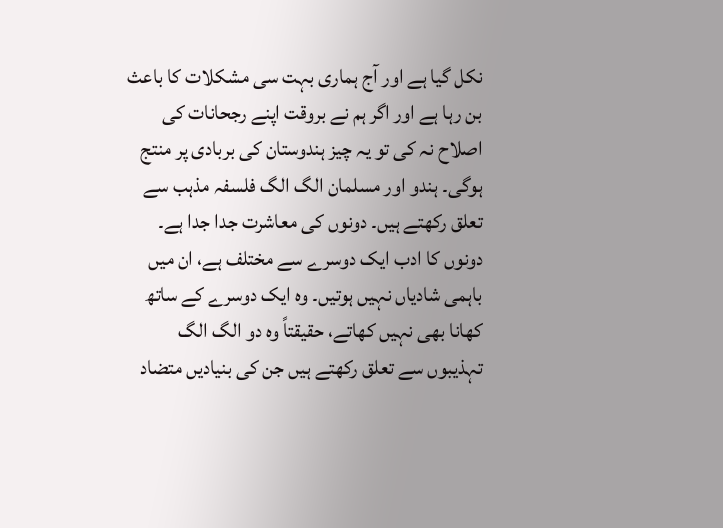نکل گیا ہے اور آج ہماری بہت سی مشکلات کا باعث بن رہا ہے اور اگر ہم نے بروقت اپنے رجحانات کی اصلاح نہ کی تو یہ چیز ہندوستان کی بربادی پر منتج ہوگی۔ ہندو اور مسلمان الگ الگ فلسفہ مذہب سے تعلق رکھتے ہیں۔ دونوں کی معاشرت جدا جدا ہے۔ دونوں کا ادب ایک دوسرے سے مختلف ہے، ان میں باہمی شادیاں نہیں ہوتیں۔ وہ ایک دوسرے کے ساتھ کھانا بھی نہیں کھاتے، حقیقتاً وہ دو الگ الگ تہذیبوں سے تعلق رکھتے ہیں جن کی بنیادیں متضاد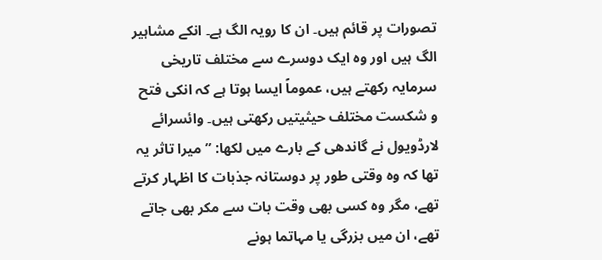تصورات پر قائم ہیں۔ ان کا رویہ الگ ہے۔ انکے مشاہیر الگ ہیں اور وہ ایک دوسرے سے مختلف تاریخی سرمایہ رکھتے ہیں، عموماً ایسا ہوتا ہے کہ انکی فتح و شکست مختلف حیثیتیں رکھتی ہیں۔ وائسرائے لارڈویول نے گاندھی کے بارے میں لکھا: ”میرا تاثر یہ تھا کہ وہ وقتی طور پر دوستانہ جذبات کا اظہار کرتے تھے، مگر وہ کسی بھی وقت بات سے مکر بھی جاتے تھے، ان میں بزرگی یا مہاتما ہونے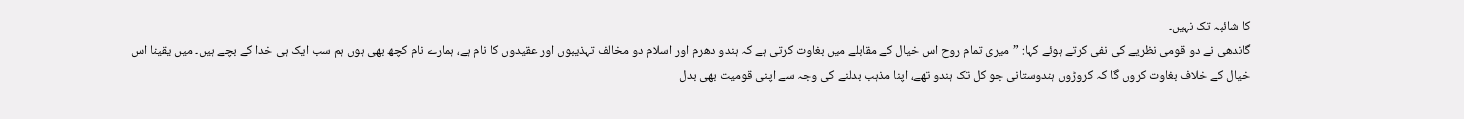کا شائبہ تک نہیں۔
گاندھی نے دو قومی نظریے کی نفی کرتے ہوئے کہا: ”میری تمام روح اس خیال کے مقابلے میں بغاوت کرتی ہے کہ ہندو دھرم اور اسلام دو مخالف تہذیبوں اور عقیدوں کا نام ہے، ہمارے نام کچھ بھی ہوں ہم سب ایک ہی خدا کے بچے ہیں۔ میں یقینا اس خیال کے خلاف بغاوت کروں گا کہ کروڑوں ہندوستانی جو کل تک ہندو تھے، اپنا مذہب بدلنے کی وجہ سے اپنی قومیت بھی بدل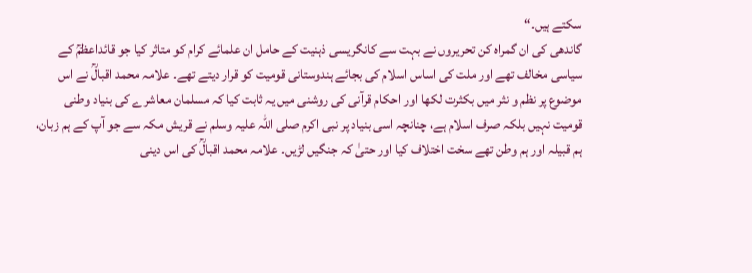سکتے ہیں۔“
گاندھی کی ان گمراہ کن تحریروں نے بہت سے کانگریسی ذہنیت کے حامل ان علمائے کرام کو متاثر کیا جو قائداعظمؒ کے سیاسی مخالف تھے اور ملت کی اساس اسلام کی بجائے ہندوستانی قومیت کو قرار دیتے تھے۔ علامہ محمد اقبالؒ نے اس موضوع پر نظم و نثر میں بکثرت لکھا اور احکام قرآنی کی روشنی میں یہ ثابت کیا کہ مسلمان معاشرے کی بنیاد وطنی قومیت نہیں بلکہ صرف اسلام ہے، چنانچہ اسی بنیاد پر نبی اکرم صلی اللہ علیہ وسلم نے قریش مکہ سے جو آپ کے ہم زبان، ہم قبیلہ اور ہم وطن تھے سخت اختلاف کیا اور حتیٰ کہ جنگیں لڑیں۔ علامہ محمد اقبالؒ کی اس دینی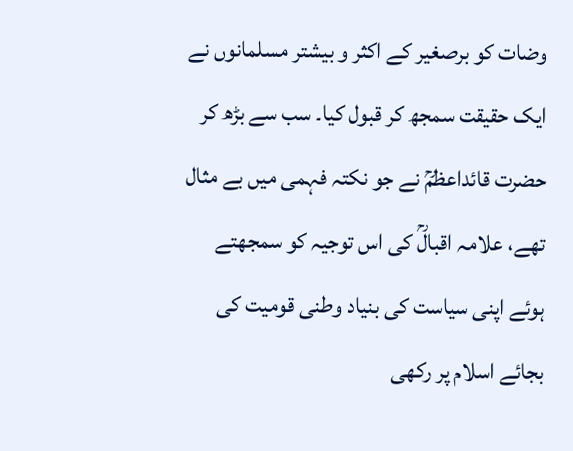وضات کو برصغیر کے اکثر و بیشتر مسلمانوں نے ایک حقیقت سمجھ کر قبول کیا۔ سب سے بڑھ کر حضرت قائداعظمؒ نے جو نکتہ فہمی میں بے مثال تھے، علامہ اقبالؒ کی اس توجیہ کو سمجھتے ہوئے اپنی سیاست کی بنیاد وطنی قومیت کی بجائے اسلام پر رکھی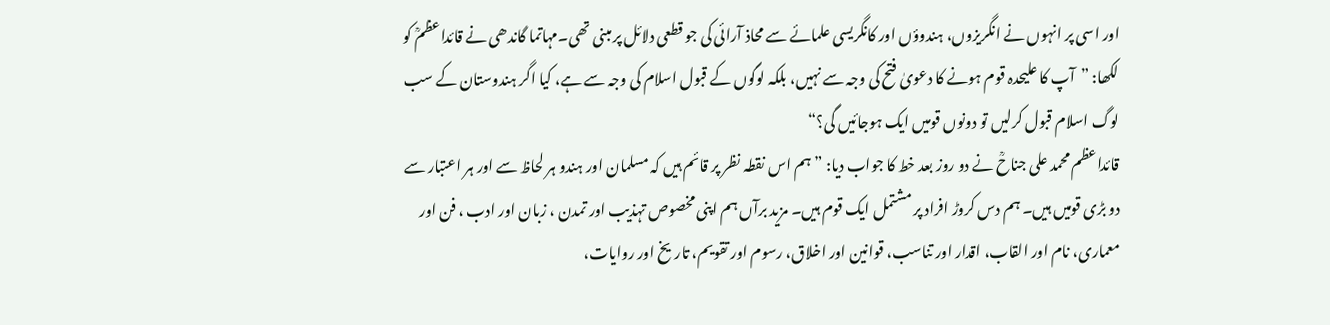اور اسی پر انہوں نے انگریزوں، ہندوؤں اور کانگریسی علمائے سے محاذ آرائی کی جو قطعی دلائل پر مبنی تھی۔مہاتما گاندھی نے قائداعظمؒ کو لکھا: ”آپ کا علیحدہ قوم ہونے کا دعویٰ فتح کی وجہ سے نہیں، بلکہ لوگوں کے قبول اسلام کی وجہ سے ہے، کیا اگر ہندوستان کے سب لوگ اسلام قبول کرلیں تو دونوں قومیں ایک ہوجائیں گی؟“
قائداعظم محمد علی جناحؒ نے دو روز بعد خط کا جواب دیا: ”ہم اس نقطہ نظر پر قائم ہیں کہ مسلمان اور ہندو ہر لحاظ سے اور ہر اعتبار سے دو بڑی قومیں ہیں۔ ہم دس کروڑ افراد پر مشتمل ایک قوم ہیں۔ مزید برآں ہم اپنی مخصوص تہذیب اور تمدن ، زبان اور ادب ، فن اور معماری، نام اور القاب، اقدار اور تناسب، قوانین اور اخلاق، رسوم اور تقویم، تاریخ اور روایات،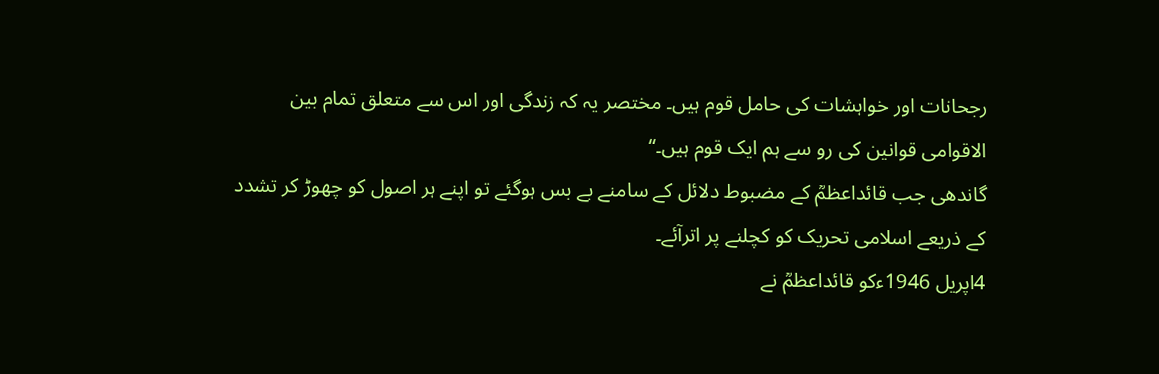رجحانات اور خواہشات کی حامل قوم ہیں۔ مختصر یہ کہ زندگی اور اس سے متعلق تمام بین الاقوامی قوانین کی رو سے ہم ایک قوم ہیں۔“
گاندھی جب قائداعظمؒ کے مضبوط دلائل کے سامنے بے بس ہوگئے تو اپنے ہر اصول کو چھوڑ کر تشدد کے ذریعے اسلامی تحریک کو کچلنے پر اترآئے۔
4اپریل 1946ءکو قائداعظمؒ نے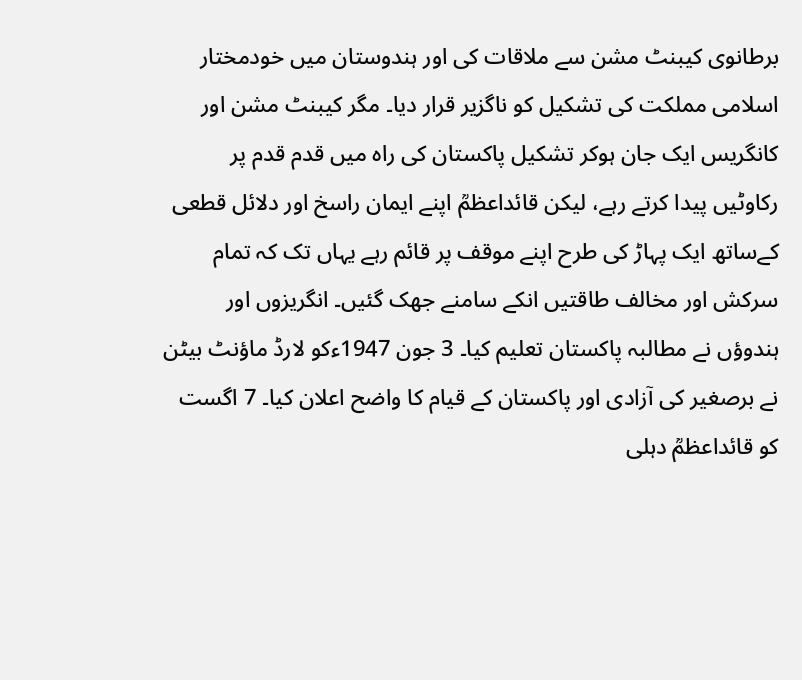برطانوی کیبنٹ مشن سے ملاقات کی اور ہندوستان میں خودمختار اسلامی مملکت کی تشکیل کو ناگزیر قرار دیا۔ مگر کیبنٹ مشن اور کانگریس ایک جان ہوکر تشکیل پاکستان کی راہ میں قدم قدم پر رکاوٹیں پیدا کرتے رہے، لیکن قائداعظمؒ اپنے ایمان راسخ اور دلائل قطعی کےساتھ ایک پہاڑ کی طرح اپنے موقف پر قائم رہے یہاں تک کہ تمام سرکش اور مخالف طاقتیں انکے سامنے جھک گئیں۔ انگریزوں اور ہندوؤں نے مطالبہ پاکستان تعلیم کیا۔ 3 جون 1947ءکو لارڈ ماؤنٹ بیٹن نے برصغیر کی آزادی اور پاکستان کے قیام کا واضح اعلان کیا۔ 7 اگست کو قائداعظمؒ دہلی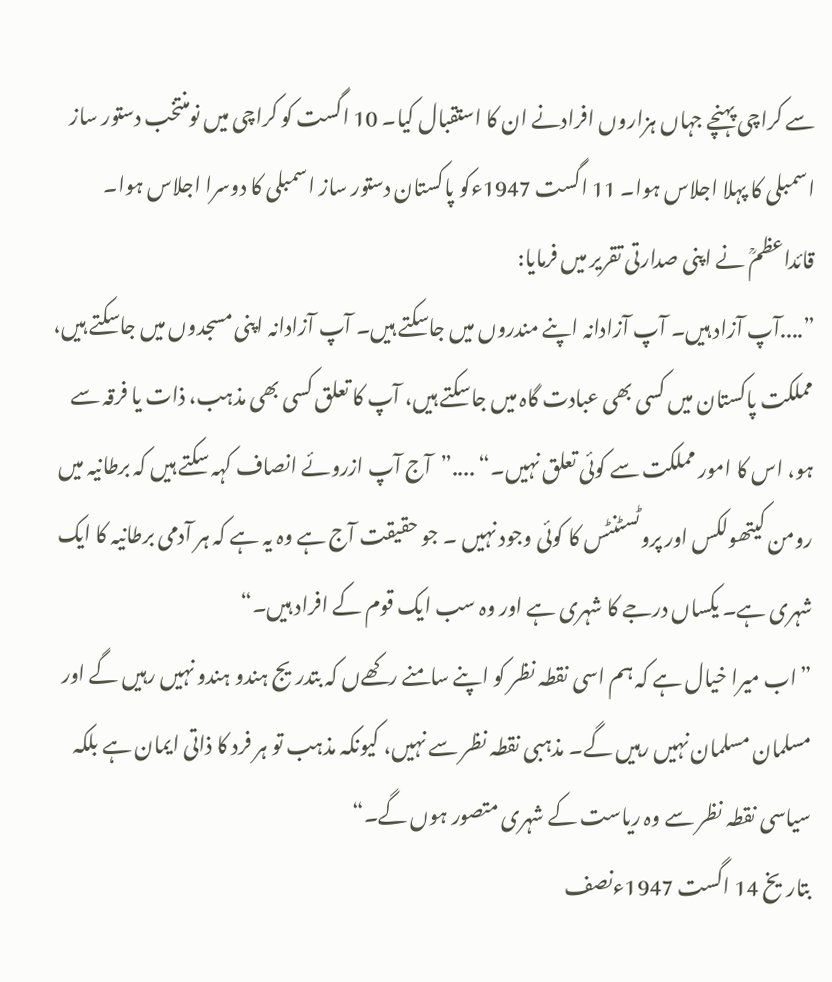سے کراچی پہنچے جہاں ہزاروں افرادنے ان کا استقبال کیا۔ 10 اگست کو کراچی میں نومنتخب دستور ساز اسمبلی کا پہلا اجلاس ہوا۔ 11 اگست 1947ءکو پاکستان دستور ساز اسمبلی کا دوسرا اجلاس ہوا۔ قائداعظمؒ نے اپنی صدارتی تقریر میں فرمایا:
”....آپ آزاد ہیں۔ آپ آزادانہ اپنے مندروں میں جاسکتے ہیں۔ آپ آزادانہ اپنی مسجدوں میں جاسکتے ہیں، مملکت پاکستان میں کسی بھی عبادت گاہ میں جاسکتے ہیں، آپ کا تعلق کسی بھی مذہب، ذات یا فرقہ سے ہو، اس کا امور مملکت سے کوئی تعلق نہیں۔“ ....”آج آپ ازروئے انصاف کہہ سکتے ہیں کہ برطانیہ میں رومن کیتھولکس اور پروٹسٹنٹس کا کوئی وجود نہیں ۔ جو حقیقت آج ہے وہ یہ ہے کہ ہر آدمی برطانیہ کا ایک شہری ہے۔ یکساں درجے کا شہری ہے اور وہ سب ایک قوم کے افراد ہیں۔“
”اب میرا خیال ہے کہ ہم اسی نقطہ نظر کو اپنے سامنے رکھےں کہ بتدریج ہندو ہندو نہیں رہیں گے اور مسلمان مسلمان نہیں رہیں گے۔ مذہبی نقطہ نظر سے نہیں، کیونکہ مذہب تو ہر فرد کا ذاتی ایمان ہے بلکہ سیاسی نقطہ نظر سے وہ ریاست کے شہری متصور ہوں گے۔“
بتاریخ 14 اگست 1947ءنصف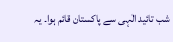شب تائید الٰہی سے پاکستان قائم ہوا۔ یہ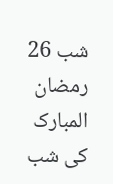شب 26 رمضان المبارک کی شب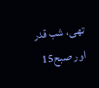تھی، شب قدر اور صبح15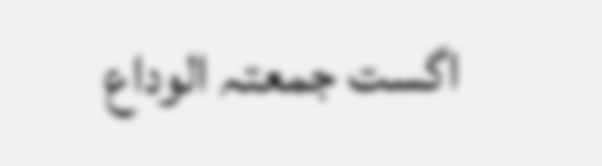اگست جمعتہ الوداع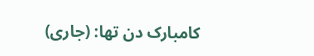کامبارک دن تھا: (جاری)